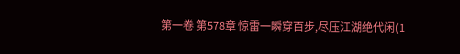第一卷 第578章 惊雷一瞬穿百步,尽压江湖绝代闲(1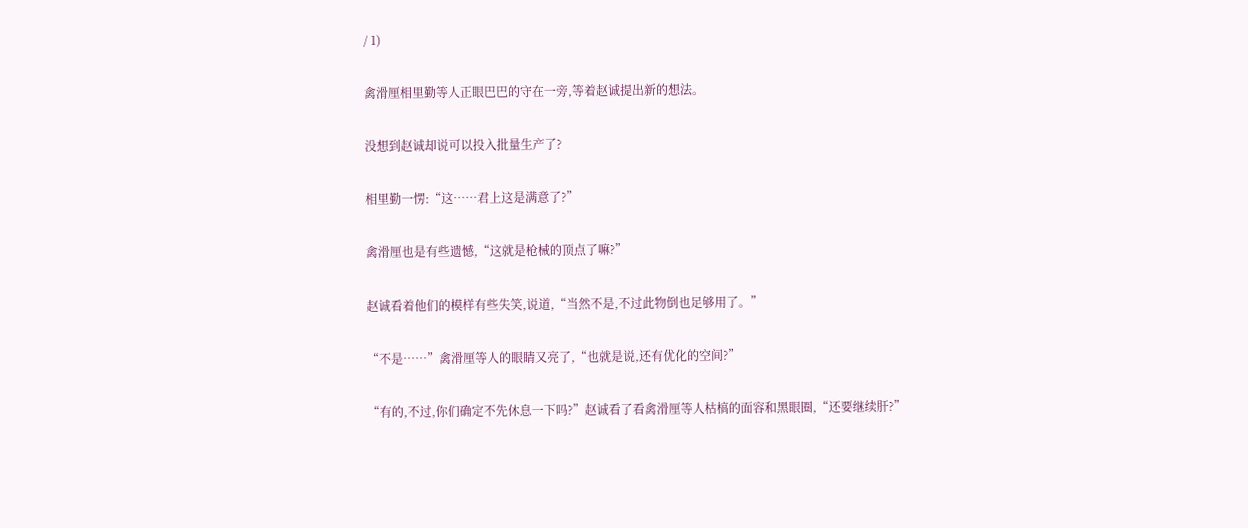/ 1)

禽滑厘相里勤等人正眼巴巴的守在一旁,等着赵诚提出新的想法。

没想到赵诚却说可以投入批量生产了?

相里勤一愣:“这……君上这是满意了?”

禽滑厘也是有些遗憾,“这就是枪械的顶点了嘛?”

赵诚看着他们的模样有些失笑,说道,“当然不是,不过此物倒也足够用了。”

“不是……”禽滑厘等人的眼睛又亮了,“也就是说,还有优化的空间?”

“有的,不过,你们确定不先休息一下吗?”赵诚看了看禽滑厘等人枯槁的面容和黑眼圈,“还要继续肝?”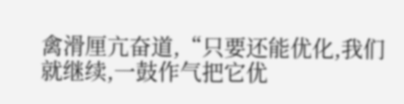禽滑厘亢奋道,“只要还能优化,我们就继续,一鼓作气把它优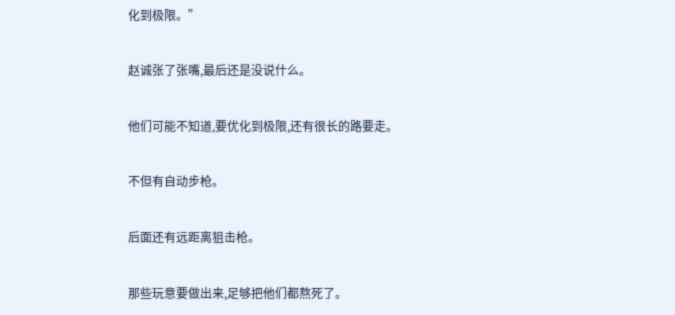化到极限。”

赵诚张了张嘴,最后还是没说什么。

他们可能不知道,要优化到极限,还有很长的路要走。

不但有自动步枪。

后面还有远距离狙击枪。

那些玩意要做出来,足够把他们都熬死了。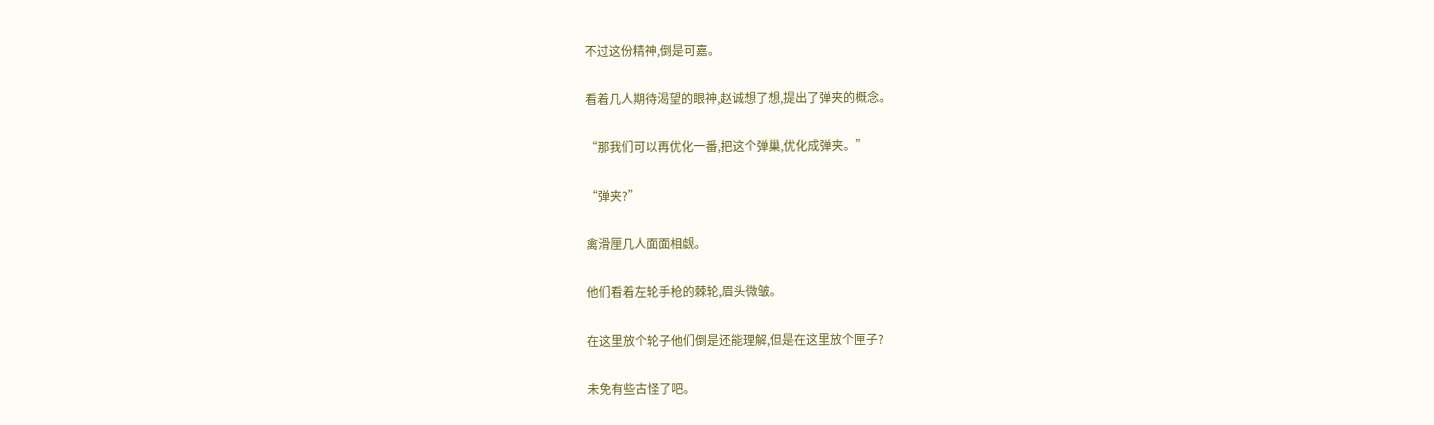不过这份精神,倒是可嘉。

看着几人期待渴望的眼神,赵诚想了想,提出了弹夹的概念。

“那我们可以再优化一番,把这个弹巢,优化成弹夹。”

“弹夹?”

禽滑厘几人面面相觑。

他们看着左轮手枪的棘轮,眉头微皱。

在这里放个轮子他们倒是还能理解,但是在这里放个匣子?

未免有些古怪了吧。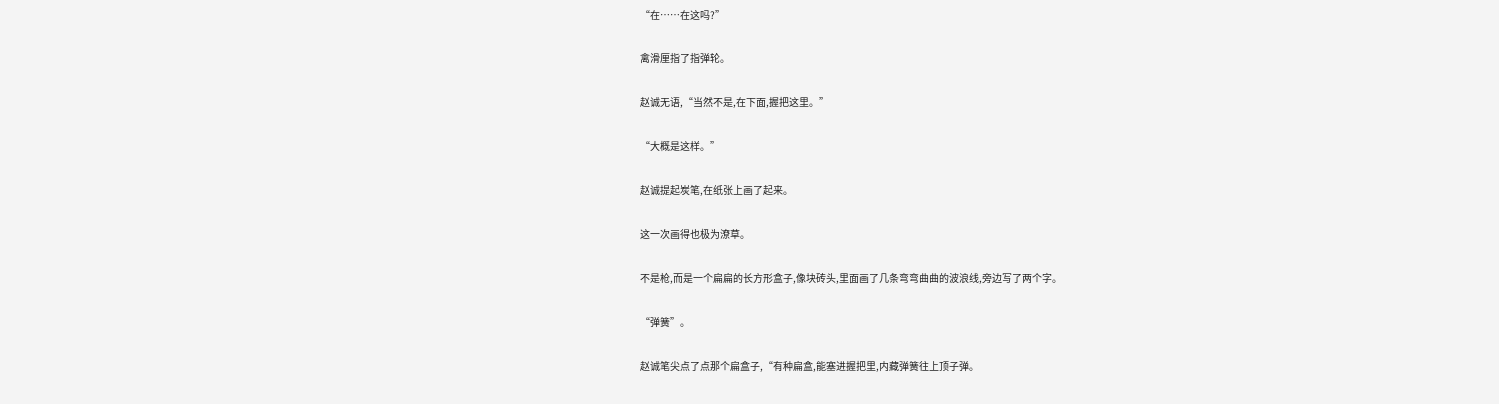“在……在这吗?”

禽滑厘指了指弹轮。

赵诚无语,“当然不是,在下面,握把这里。”

“大概是这样。”

赵诚提起炭笔,在纸张上画了起来。

这一次画得也极为潦草。

不是枪,而是一个扁扁的长方形盒子,像块砖头,里面画了几条弯弯曲曲的波浪线,旁边写了两个字。

“弹簧”。

赵诚笔尖点了点那个扁盒子,“有种扁盒,能塞进握把里,内藏弹簧往上顶子弹。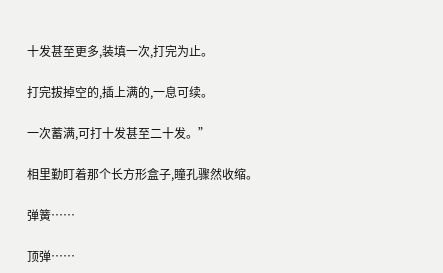十发甚至更多,装填一次,打完为止。

打完拔掉空的,插上满的,一息可续。

一次蓄满,可打十发甚至二十发。”

相里勤盯着那个长方形盒子,瞳孔骤然收缩。

弹簧……

顶弹……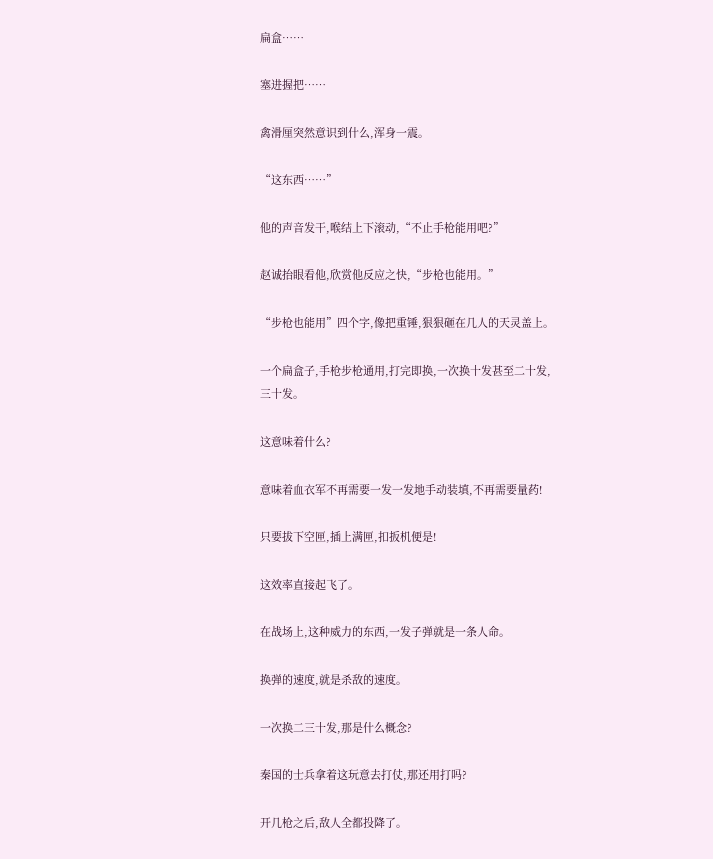扁盒……

塞进握把……

禽滑厘突然意识到什么,浑身一震。

“这东西……”

他的声音发干,喉结上下滚动,“不止手枪能用吧?”

赵诚抬眼看他,欣赏他反应之快,“步枪也能用。”

“步枪也能用”四个字,像把重锤,狠狠砸在几人的天灵盖上。

一个扁盒子,手枪步枪通用,打完即换,一次换十发甚至二十发,三十发。

这意味着什么?

意味着血衣军不再需要一发一发地手动装填,不再需要量药!

只要拔下空匣,插上满匣,扣扳机便是!

这效率直接起飞了。

在战场上,这种威力的东西,一发子弹就是一条人命。

换弹的速度,就是杀敌的速度。

一次换二三十发,那是什么概念?

秦国的士兵拿着这玩意去打仗,那还用打吗?

开几枪之后,敌人全都投降了。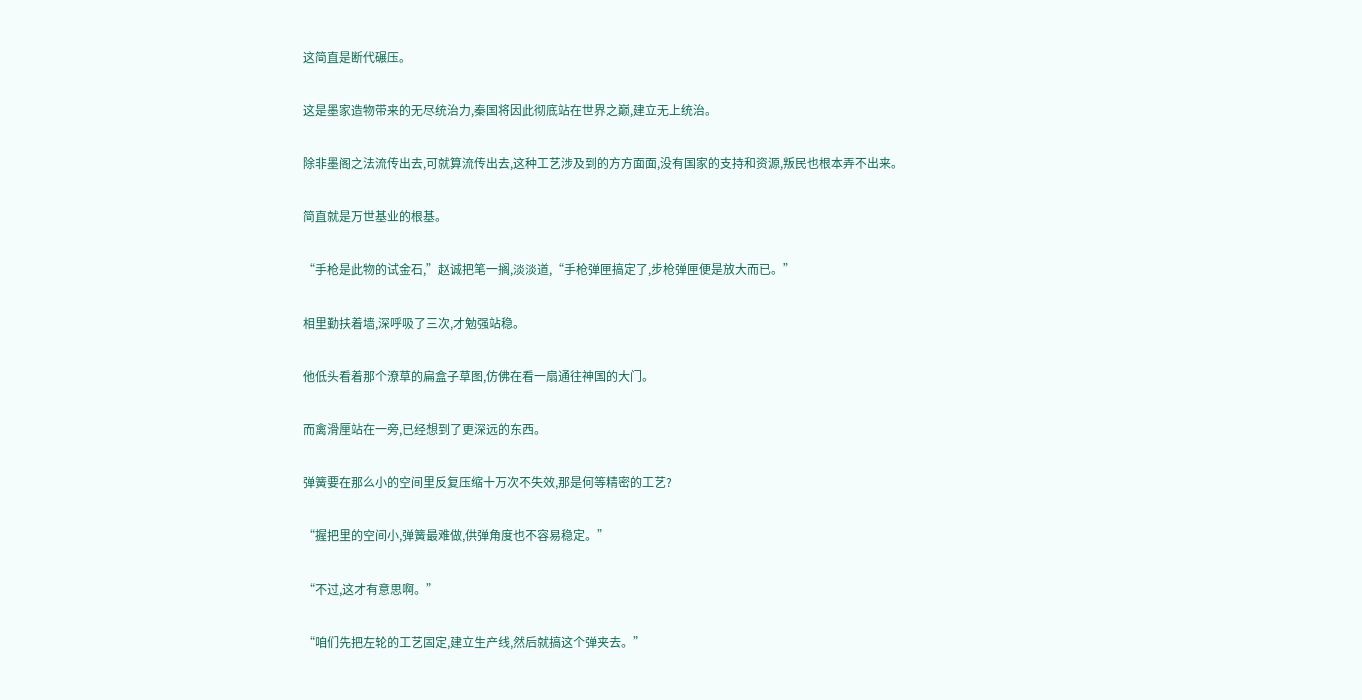这简直是断代碾压。

这是墨家造物带来的无尽统治力,秦国将因此彻底站在世界之巅,建立无上统治。

除非墨阁之法流传出去,可就算流传出去,这种工艺涉及到的方方面面,没有国家的支持和资源,叛民也根本弄不出来。

简直就是万世基业的根基。

“手枪是此物的试金石,”赵诚把笔一搁,淡淡道,“手枪弹匣搞定了,步枪弹匣便是放大而已。”

相里勤扶着墙,深呼吸了三次,才勉强站稳。

他低头看着那个潦草的扁盒子草图,仿佛在看一扇通往神国的大门。

而禽滑厘站在一旁,已经想到了更深远的东西。

弹簧要在那么小的空间里反复压缩十万次不失效,那是何等精密的工艺?

“握把里的空间小,弹簧最难做,供弹角度也不容易稳定。”

“不过,这才有意思啊。”

“咱们先把左轮的工艺固定,建立生产线,然后就搞这个弹夹去。”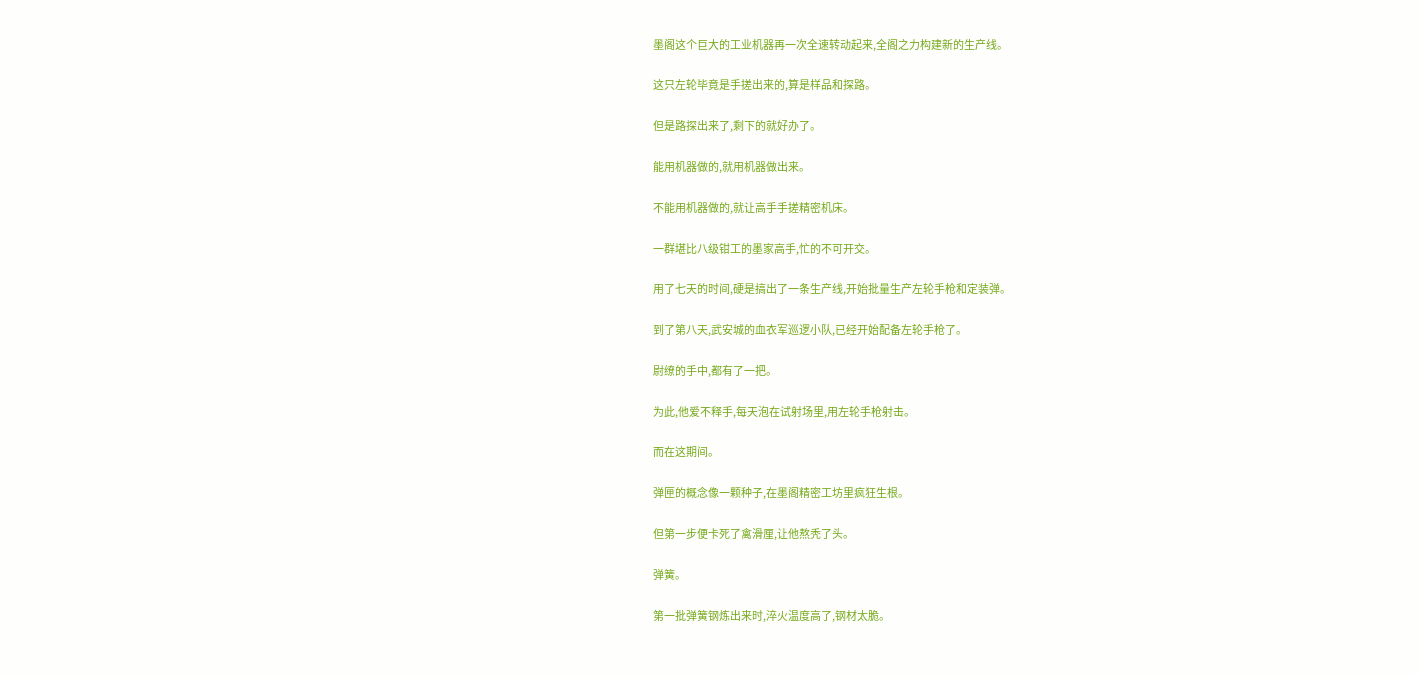墨阁这个巨大的工业机器再一次全速转动起来,全阁之力构建新的生产线。

这只左轮毕竟是手搓出来的,算是样品和探路。

但是路探出来了,剩下的就好办了。

能用机器做的,就用机器做出来。

不能用机器做的,就让高手手搓精密机床。

一群堪比八级钳工的墨家高手,忙的不可开交。

用了七天的时间,硬是搞出了一条生产线,开始批量生产左轮手枪和定装弹。

到了第八天,武安城的血衣军巡逻小队,已经开始配备左轮手枪了。

尉缭的手中,都有了一把。

为此,他爱不释手,每天泡在试射场里,用左轮手枪射击。

而在这期间。

弹匣的概念像一颗种子,在墨阁精密工坊里疯狂生根。

但第一步便卡死了禽滑厘,让他熬秃了头。

弹簧。

第一批弹簧钢炼出来时,淬火温度高了,钢材太脆。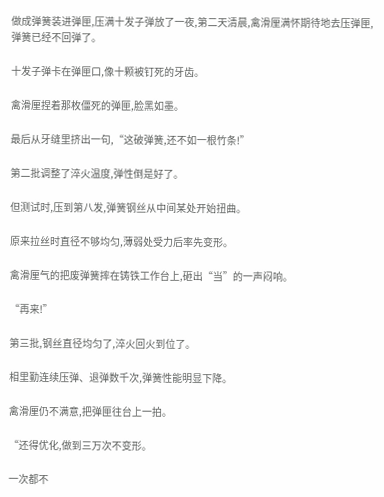做成弹簧装进弹匣,压满十发子弹放了一夜,第二天清晨,禽滑厘满怀期待地去压弹匣,弹簧已经不回弹了。

十发子弹卡在弹匣口,像十颗被钉死的牙齿。

禽滑厘捏着那枚僵死的弹匣,脸黑如墨。

最后从牙缝里挤出一句,“这破弹簧,还不如一根竹条!”

第二批调整了淬火温度,弹性倒是好了。

但测试时,压到第八发,弹簧钢丝从中间某处开始扭曲。

原来拉丝时直径不够均匀,薄弱处受力后率先变形。

禽滑厘气的把废弹簧摔在铸铁工作台上,砸出“当”的一声闷响。

“再来!”

第三批,钢丝直径均匀了,淬火回火到位了。

相里勤连续压弹、退弹数千次,弹簧性能明显下降。

禽滑厘仍不满意,把弹匣往台上一拍。

“还得优化,做到三万次不变形。

一次都不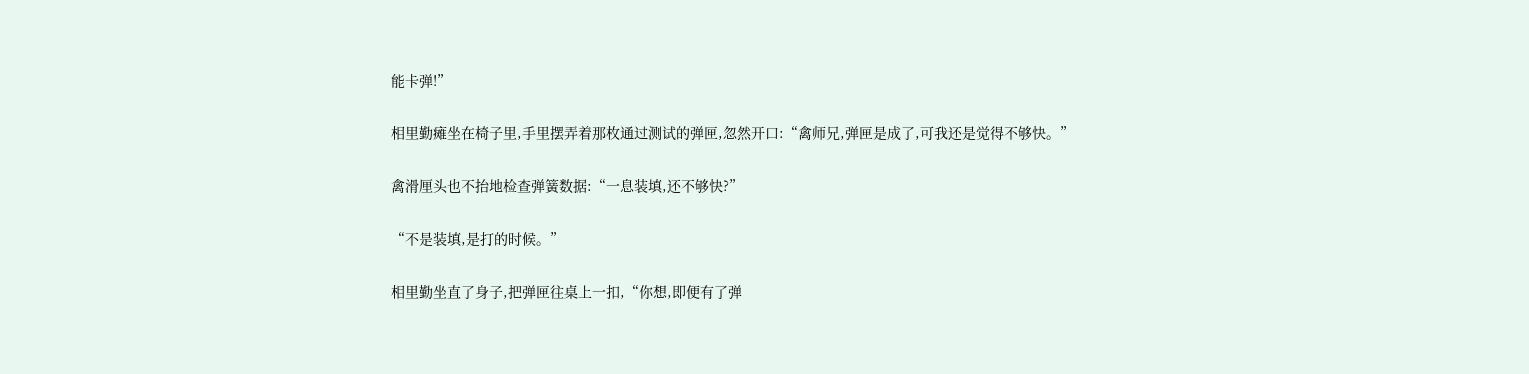能卡弹!”

相里勤瘫坐在椅子里,手里摆弄着那枚通过测试的弹匣,忽然开口:“禽师兄,弹匣是成了,可我还是觉得不够快。”

禽滑厘头也不抬地检查弹簧数据:“一息装填,还不够快?”

“不是装填,是打的时候。”

相里勤坐直了身子,把弹匣往桌上一扣,“你想,即便有了弹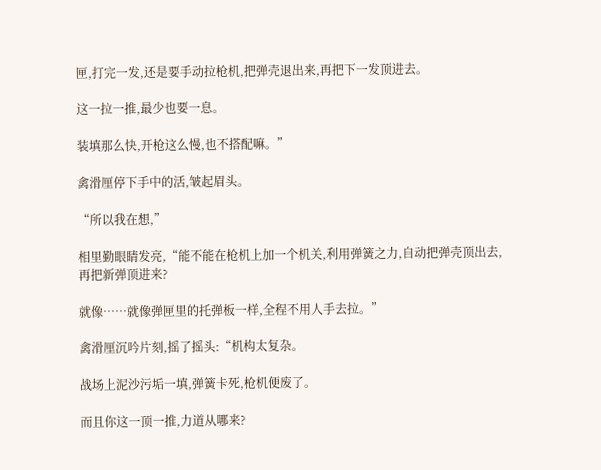匣,打完一发,还是要手动拉枪机,把弹壳退出来,再把下一发顶进去。

这一拉一推,最少也要一息。

装填那么快,开枪这么慢,也不搭配嘛。”

禽滑厘停下手中的活,皱起眉头。

“所以我在想,”

相里勤眼睛发亮,“能不能在枪机上加一个机关,利用弹簧之力,自动把弹壳顶出去,再把新弹顶进来?

就像……就像弹匣里的托弹板一样,全程不用人手去拉。”

禽滑厘沉吟片刻,摇了摇头:“机构太复杂。

战场上泥沙污垢一填,弹簧卡死,枪机便废了。

而且你这一顶一推,力道从哪来?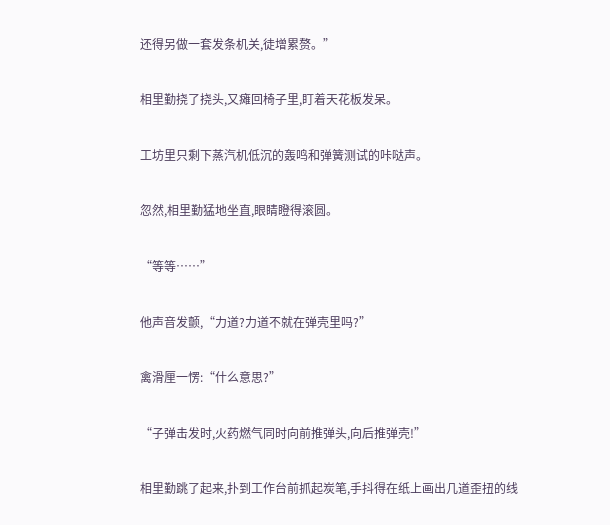还得另做一套发条机关,徒增累赘。”

相里勤挠了挠头,又瘫回椅子里,盯着天花板发呆。

工坊里只剩下蒸汽机低沉的轰鸣和弹簧测试的咔哒声。

忽然,相里勤猛地坐直,眼睛瞪得滚圆。

“等等……”

他声音发颤,“力道?力道不就在弹壳里吗?”

禽滑厘一愣:“什么意思?”

“子弹击发时,火药燃气同时向前推弹头,向后推弹壳!”

相里勤跳了起来,扑到工作台前抓起炭笔,手抖得在纸上画出几道歪扭的线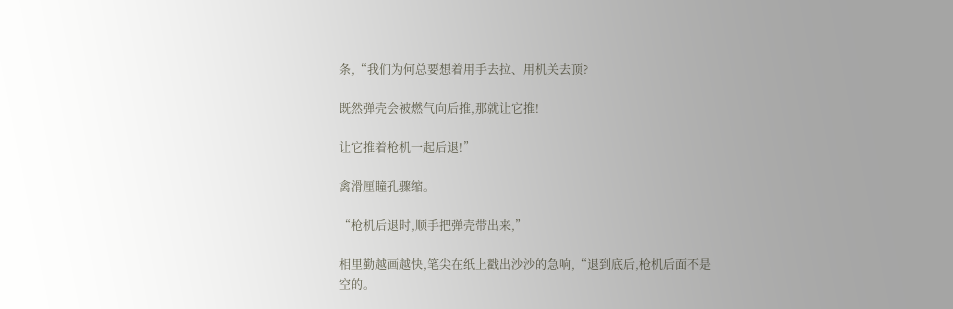条,“我们为何总要想着用手去拉、用机关去顶?

既然弹壳会被燃气向后推,那就让它推!

让它推着枪机一起后退!”

禽滑厘瞳孔骤缩。

“枪机后退时,顺手把弹壳带出来,”

相里勤越画越快,笔尖在纸上戳出沙沙的急响,“退到底后,枪机后面不是空的。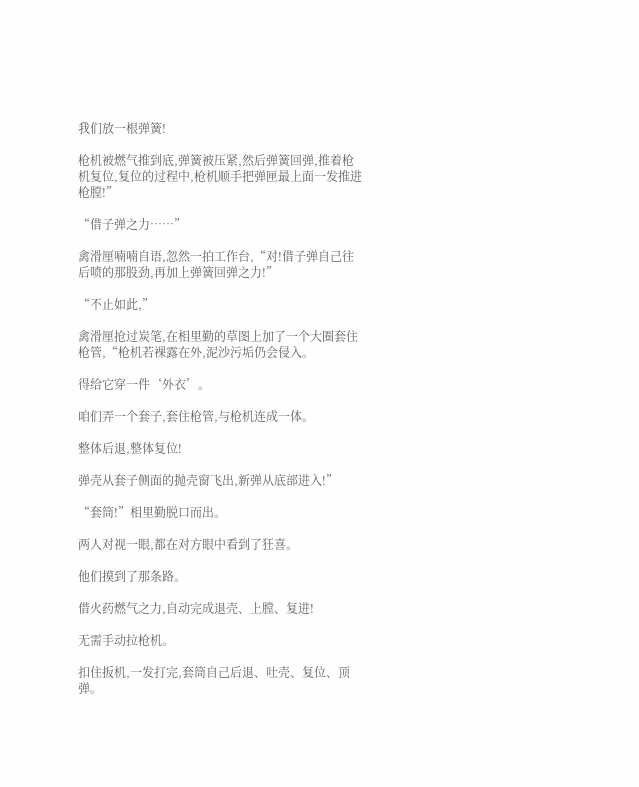我们放一根弹簧!

枪机被燃气推到底,弹簧被压紧,然后弹簧回弹,推着枪机复位,复位的过程中,枪机顺手把弹匣最上面一发推进枪膛!”

“借子弹之力……”

禽滑厘喃喃自语,忽然一拍工作台,“对!借子弹自己往后喷的那股劲,再加上弹簧回弹之力!”

“不止如此,”

禽滑厘抢过炭笔,在相里勤的草图上加了一个大圈套住枪管,“枪机若裸露在外,泥沙污垢仍会侵入。

得给它穿一件‘外衣’。

咱们弄一个套子,套住枪管,与枪机连成一体。

整体后退,整体复位!

弹壳从套子侧面的抛壳窗飞出,新弹从底部进入!”

“套筒!”相里勤脱口而出。

两人对视一眼,都在对方眼中看到了狂喜。

他们摸到了那条路。

借火药燃气之力,自动完成退壳、上膛、复进!

无需手动拉枪机。

扣住扳机,一发打完,套筒自己后退、吐壳、复位、顶弹。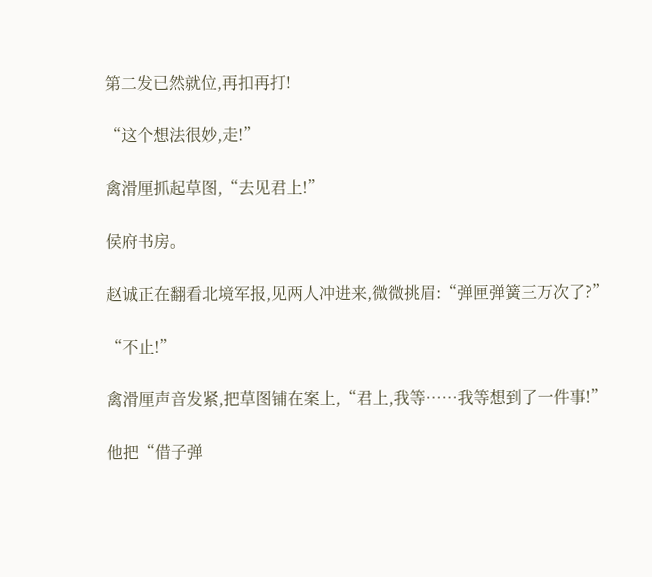第二发已然就位,再扣再打!

“这个想法很妙,走!”

禽滑厘抓起草图,“去见君上!”

侯府书房。

赵诚正在翻看北境军报,见两人冲进来,微微挑眉:“弹匣弹簧三万次了?”

“不止!”

禽滑厘声音发紧,把草图铺在案上,“君上,我等……我等想到了一件事!”

他把“借子弹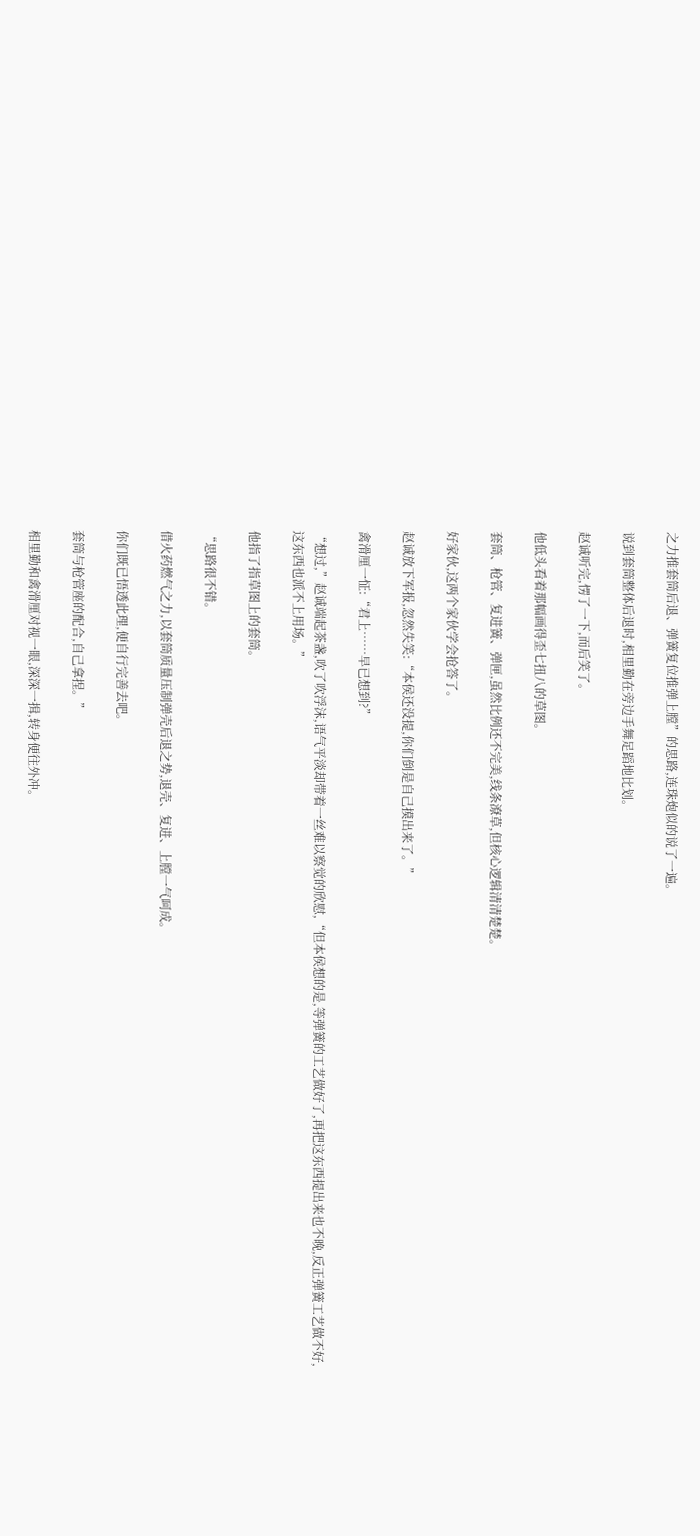之力推套筒后退、弹簧复位推弹上膛”的思路,连珠炮似的说了一遍。

说到套筒整体后退时,相里勤在旁边手舞足蹈地比划。

赵诚听完,愣了一下,而后笑了。

他低头看着那幅画得歪七扭八的草图。

套筒、枪管、复进簧、弹匣,虽然比例还不完美,线条潦草,但核心逻辑清清楚楚。

好家伙,这两个家伙学会抢答了。

赵诚放下军报,忽然失笑:“本侯还没提,你们倒是自己摸出来了。”

禽滑厘一怔:“君上……早已想到?”

“想过,”赵诚端起茶盏,吹了吹浮沫,语气平淡却带着一丝难以察觉的欣慰,“但本侯想的是,等弹簧的工艺做好了,再把这东西提出来也不晚,反正弹簧工艺做不好,这东西也派不上用场。”

他指了指草图上的套筒。

“思路很不错。

借火药燃气之力,以套筒质量压制弹壳后退之势,退壳、复进、上膛一气呵成。

你们既已悟透此理,便自行完善去吧。

套筒与枪管座的配合,自己拿捏。”

相里勤和禽滑厘对视一眼,深深一揖,转身便往外冲。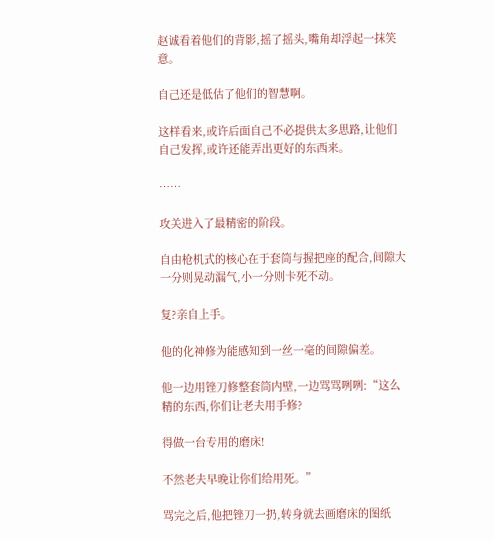赵诚看着他们的背影,摇了摇头,嘴角却浮起一抹笑意。

自己还是低估了他们的智慧啊。

这样看来,或许后面自己不必提供太多思路,让他们自己发挥,或许还能弄出更好的东西来。

……

攻关进入了最精密的阶段。

自由枪机式的核心在于套筒与握把座的配合,间隙大一分则晃动漏气,小一分则卡死不动。

复?亲自上手。

他的化神修为能感知到一丝一毫的间隙偏差。

他一边用锉刀修整套筒内壁,一边骂骂咧咧:“这么精的东西,你们让老夫用手修?

得做一台专用的磨床!

不然老夫早晚让你们给用死。”

骂完之后,他把锉刀一扔,转身就去画磨床的图纸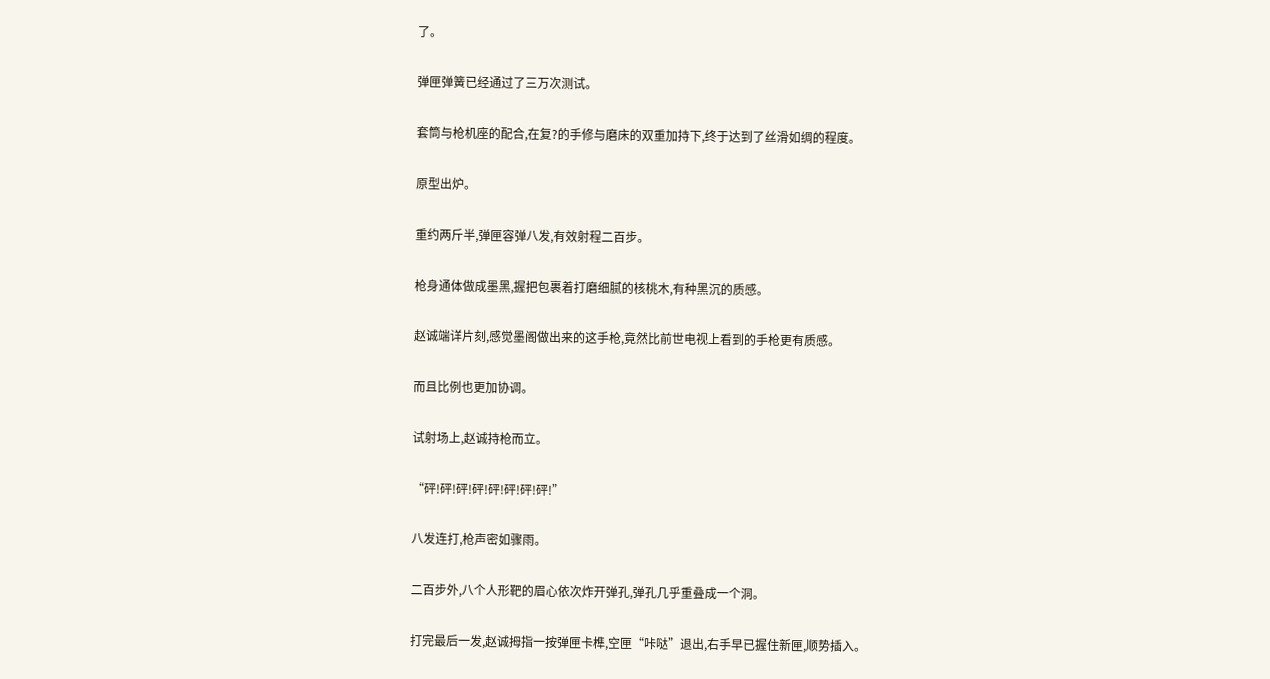了。

弹匣弹簧已经通过了三万次测试。

套筒与枪机座的配合,在复?的手修与磨床的双重加持下,终于达到了丝滑如绸的程度。

原型出炉。

重约两斤半,弹匣容弹八发,有效射程二百步。

枪身通体做成墨黑,握把包裹着打磨细腻的核桃木,有种黑沉的质感。

赵诚端详片刻,感觉墨阁做出来的这手枪,竟然比前世电视上看到的手枪更有质感。

而且比例也更加协调。

试射场上,赵诚持枪而立。

“砰!砰!砰!砰!砰!砰!砰!砰!”

八发连打,枪声密如骤雨。

二百步外,八个人形靶的眉心依次炸开弹孔,弹孔几乎重叠成一个洞。

打完最后一发,赵诚拇指一按弹匣卡榫,空匣“咔哒”退出,右手早已握住新匣,顺势插入。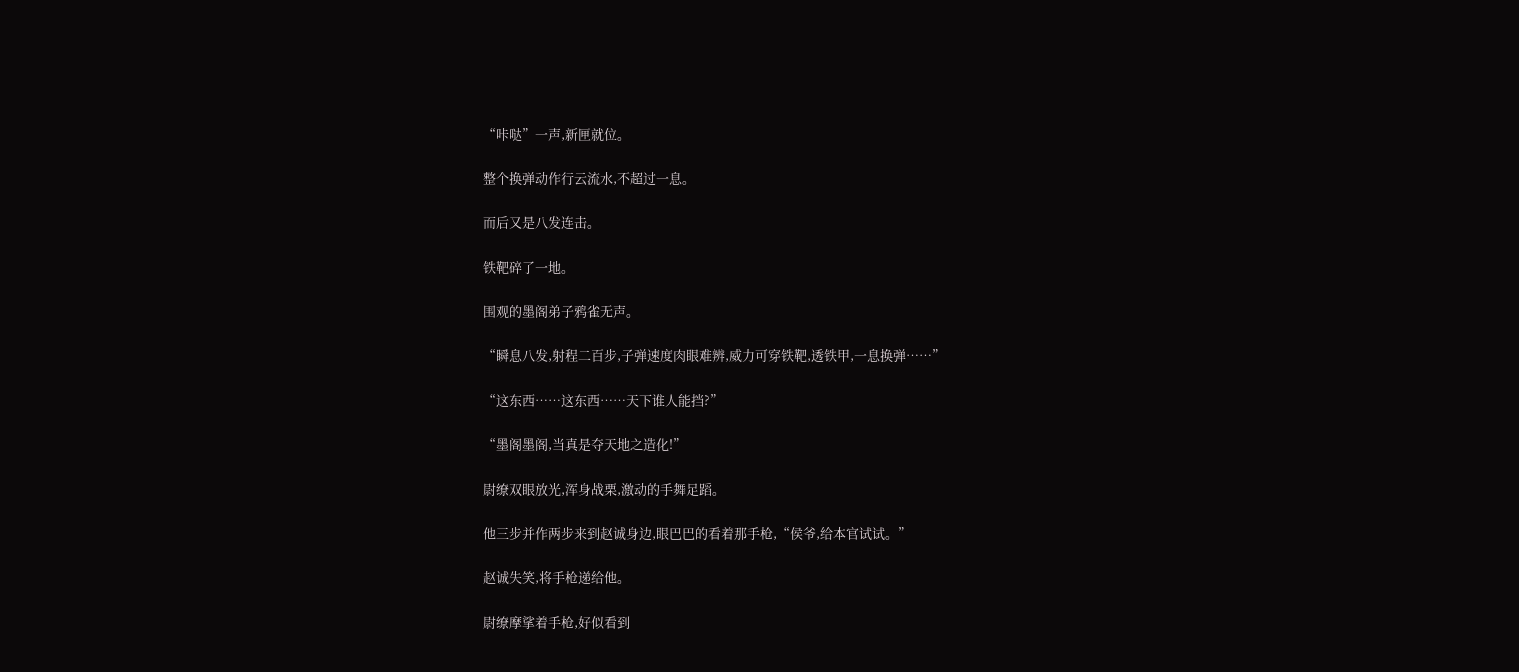“咔哒”一声,新匣就位。

整个换弹动作行云流水,不超过一息。

而后又是八发连击。

铁靶碎了一地。

围观的墨阁弟子鸦雀无声。

“瞬息八发,射程二百步,子弹速度肉眼难辨,威力可穿铁靶,透铁甲,一息换弹……”

“这东西……这东西……天下谁人能挡?”

“墨阁墨阁,当真是夺天地之造化!”

尉缭双眼放光,浑身战栗,激动的手舞足蹈。

他三步并作两步来到赵诚身边,眼巴巴的看着那手枪,“侯爷,给本官试试。”

赵诚失笑,将手枪递给他。

尉缭摩挲着手枪,好似看到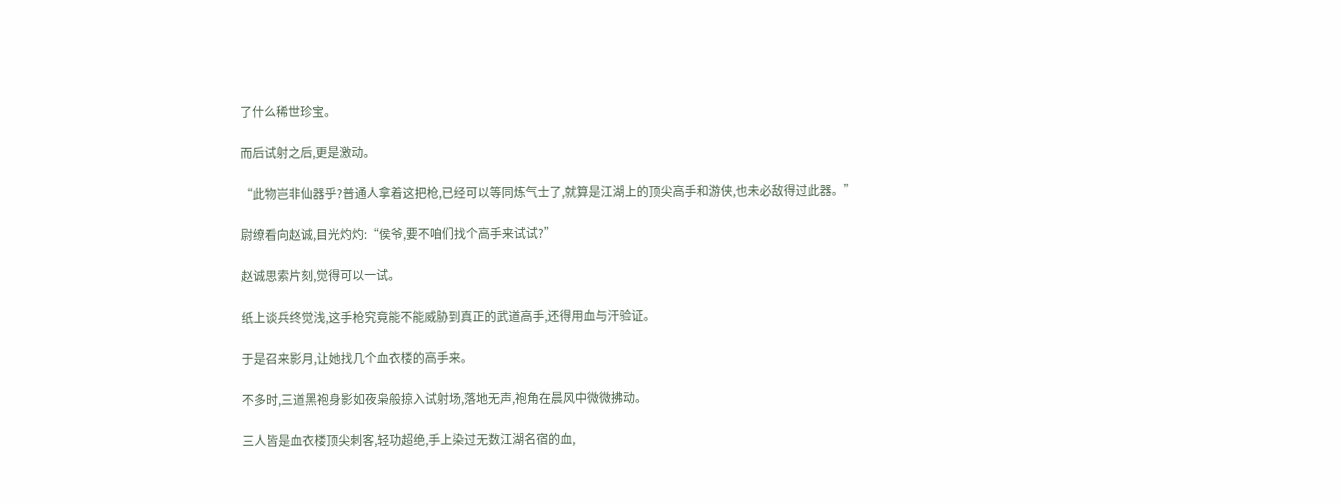了什么稀世珍宝。

而后试射之后,更是激动。

“此物岂非仙器乎?普通人拿着这把枪,已经可以等同炼气士了,就算是江湖上的顶尖高手和游侠,也未必敌得过此器。”

尉缭看向赵诚,目光灼灼:“侯爷,要不咱们找个高手来试试?”

赵诚思索片刻,觉得可以一试。

纸上谈兵终觉浅,这手枪究竟能不能威胁到真正的武道高手,还得用血与汗验证。

于是召来影月,让她找几个血衣楼的高手来。

不多时,三道黑袍身影如夜枭般掠入试射场,落地无声,袍角在晨风中微微拂动。

三人皆是血衣楼顶尖刺客,轻功超绝,手上染过无数江湖名宿的血,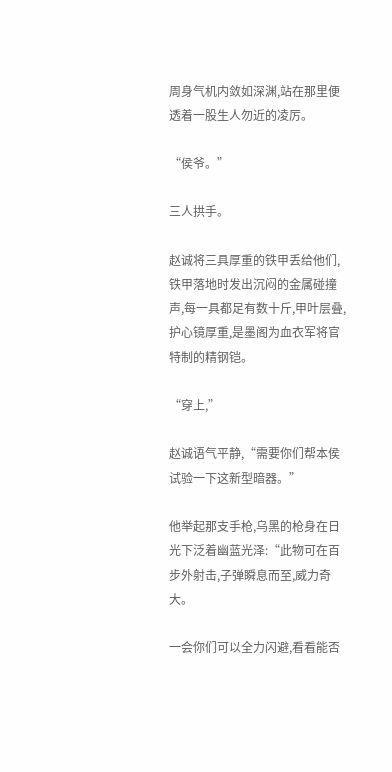周身气机内敛如深渊,站在那里便透着一股生人勿近的凌厉。

“侯爷。”

三人拱手。

赵诚将三具厚重的铁甲丢给他们,铁甲落地时发出沉闷的金属碰撞声,每一具都足有数十斤,甲叶层叠,护心镜厚重,是墨阁为血衣军将官特制的精钢铠。

“穿上,”

赵诚语气平静,“需要你们帮本侯试验一下这新型暗器。”

他举起那支手枪,乌黑的枪身在日光下泛着幽蓝光泽:“此物可在百步外射击,子弹瞬息而至,威力奇大。

一会你们可以全力闪避,看看能否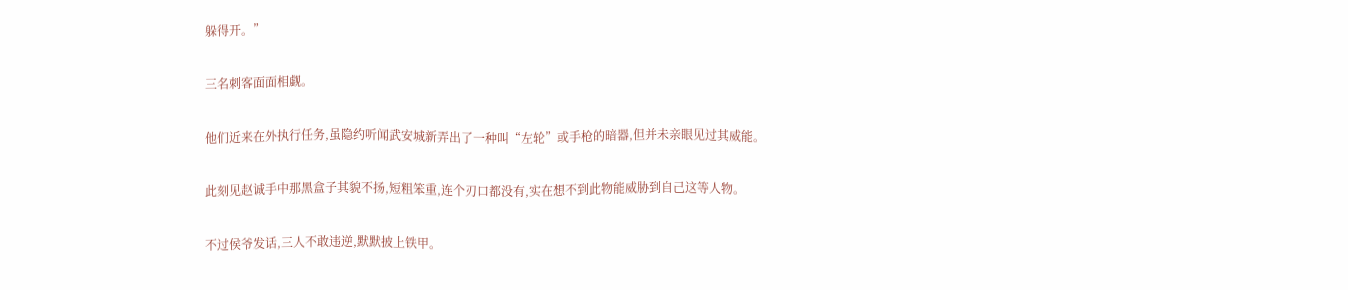躲得开。”

三名刺客面面相觑。

他们近来在外执行任务,虽隐约听闻武安城新弄出了一种叫“左轮”或手枪的暗器,但并未亲眼见过其威能。

此刻见赵诚手中那黑盒子其貌不扬,短粗笨重,连个刃口都没有,实在想不到此物能威胁到自己这等人物。

不过侯爷发话,三人不敢违逆,默默披上铁甲。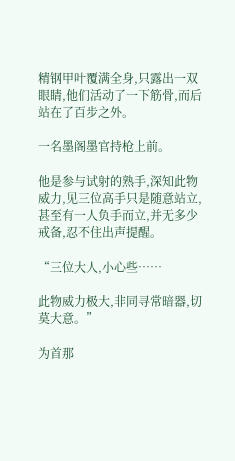精钢甲叶覆满全身,只露出一双眼睛,他们活动了一下筋骨,而后站在了百步之外。

一名墨阁墨官持枪上前。

他是参与试射的熟手,深知此物威力,见三位高手只是随意站立,甚至有一人负手而立,并无多少戒备,忍不住出声提醒。

“三位大人,小心些……

此物威力极大,非同寻常暗器,切莫大意。”

为首那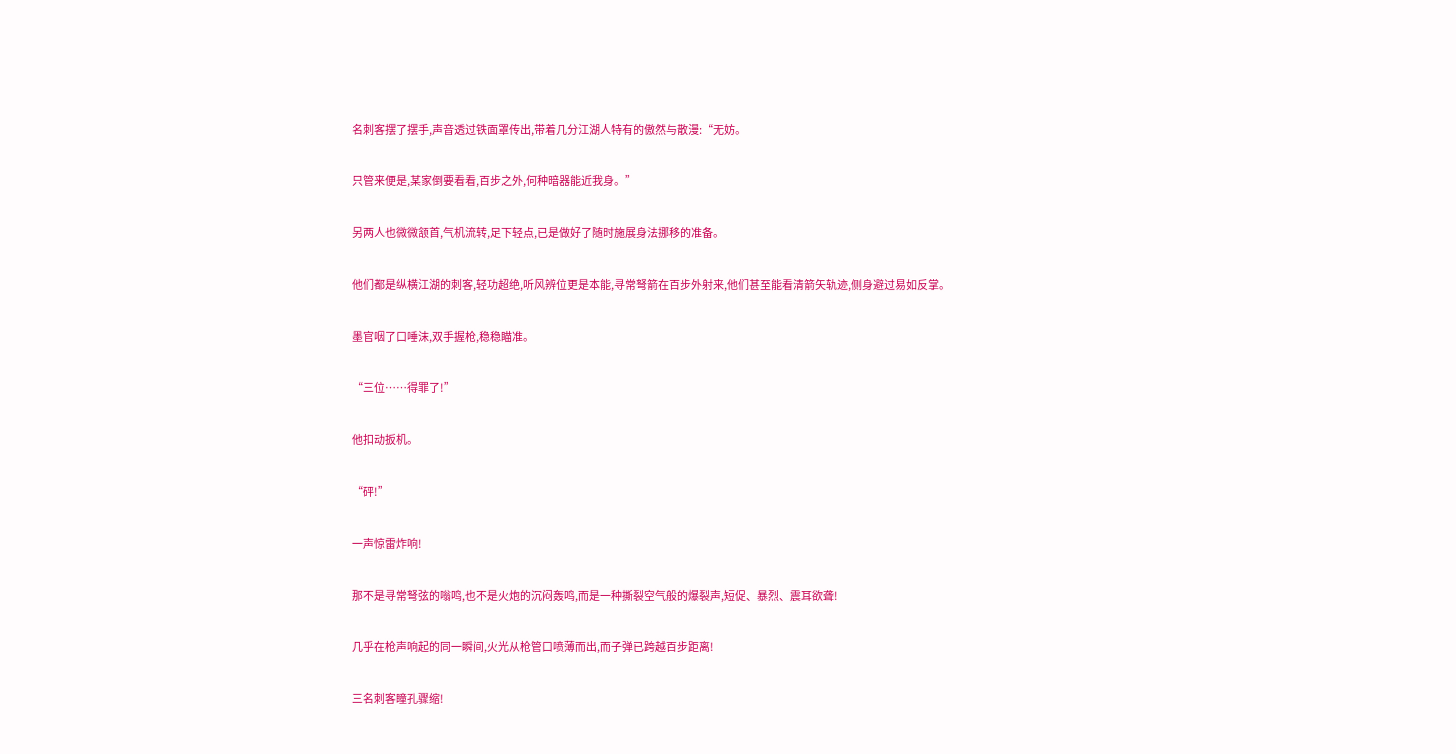名刺客摆了摆手,声音透过铁面罩传出,带着几分江湖人特有的傲然与散漫:“无妨。

只管来便是,某家倒要看看,百步之外,何种暗器能近我身。”

另两人也微微颔首,气机流转,足下轻点,已是做好了随时施展身法挪移的准备。

他们都是纵横江湖的刺客,轻功超绝,听风辨位更是本能,寻常弩箭在百步外射来,他们甚至能看清箭矢轨迹,侧身避过易如反掌。

墨官咽了口唾沫,双手握枪,稳稳瞄准。

“三位……得罪了!”

他扣动扳机。

“砰!”

一声惊雷炸响!

那不是寻常弩弦的嗡鸣,也不是火炮的沉闷轰鸣,而是一种撕裂空气般的爆裂声,短促、暴烈、震耳欲聋!

几乎在枪声响起的同一瞬间,火光从枪管口喷薄而出,而子弹已跨越百步距离!

三名刺客瞳孔骤缩!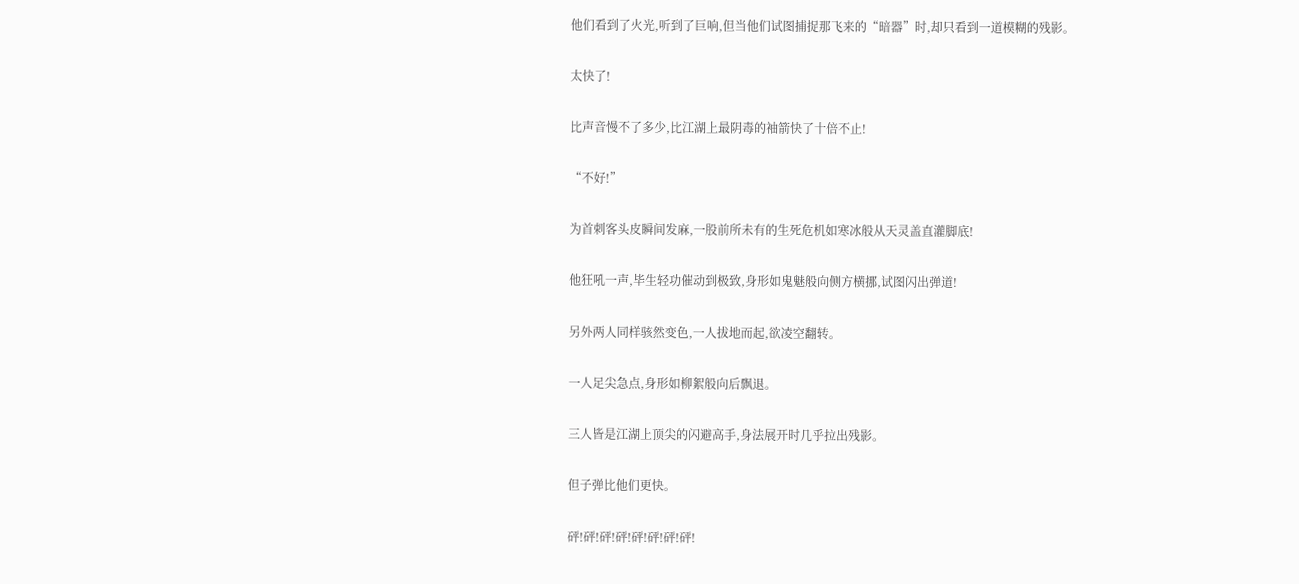他们看到了火光,听到了巨响,但当他们试图捕捉那飞来的“暗器”时,却只看到一道模糊的残影。

太快了!

比声音慢不了多少,比江湖上最阴毒的袖箭快了十倍不止!

“不好!”

为首刺客头皮瞬间发麻,一股前所未有的生死危机如寒冰般从天灵盖直灌脚底!

他狂吼一声,毕生轻功催动到极致,身形如鬼魅般向侧方横挪,试图闪出弹道!

另外两人同样骇然变色,一人拔地而起,欲凌空翻转。

一人足尖急点,身形如柳絮般向后飘退。

三人皆是江湖上顶尖的闪避高手,身法展开时几乎拉出残影。

但子弹比他们更快。

砰!砰!砰!砰!砰!砰!砰!砰!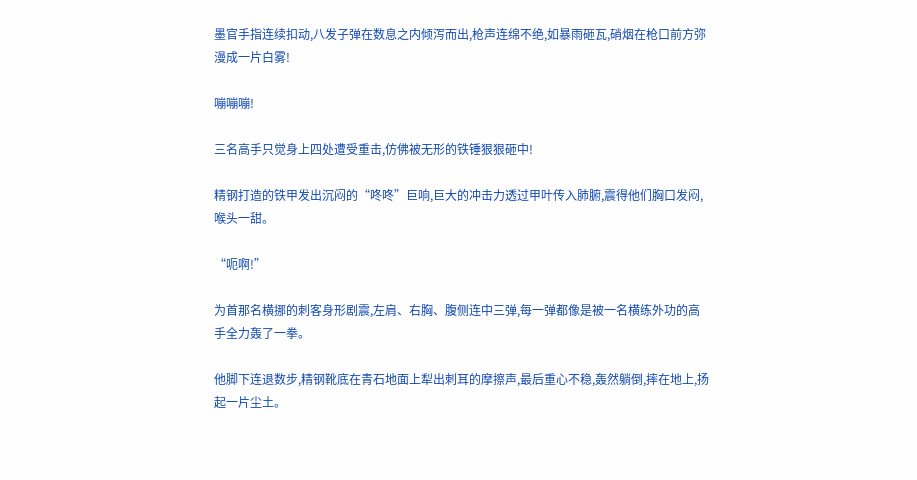墨官手指连续扣动,八发子弹在数息之内倾泻而出,枪声连绵不绝,如暴雨砸瓦,硝烟在枪口前方弥漫成一片白雾!

嘣嘣嘣!

三名高手只觉身上四处遭受重击,仿佛被无形的铁锤狠狠砸中!

精钢打造的铁甲发出沉闷的“咚咚”巨响,巨大的冲击力透过甲叶传入肺腑,震得他们胸口发闷,喉头一甜。

“呃啊!”

为首那名横挪的刺客身形剧震,左肩、右胸、腹侧连中三弹,每一弹都像是被一名横练外功的高手全力轰了一拳。

他脚下连退数步,精钢靴底在青石地面上犁出刺耳的摩擦声,最后重心不稳,轰然躺倒,摔在地上,扬起一片尘土。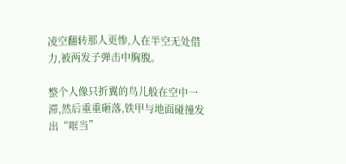凌空翻转那人更惨,人在半空无处借力,被两发子弹击中胸腹。

整个人像只折翼的鸟儿般在空中一滞,然后重重砸落,铁甲与地面碰撞发出“哐当”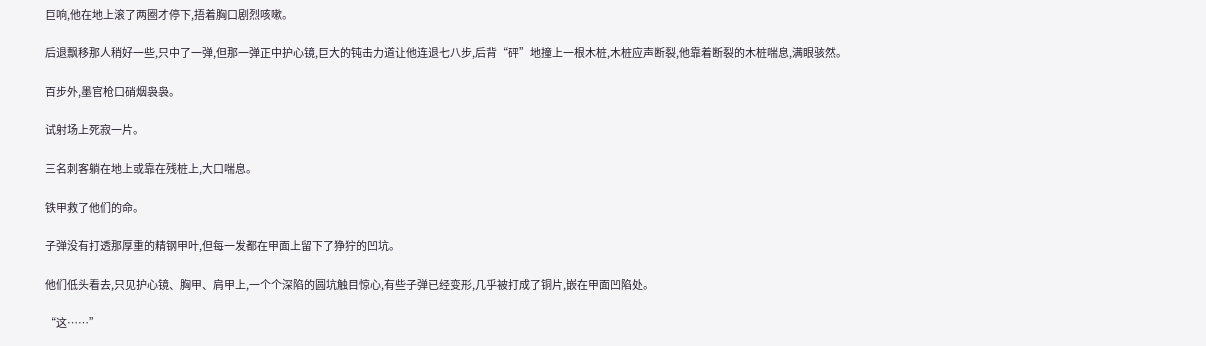巨响,他在地上滚了两圈才停下,捂着胸口剧烈咳嗽。

后退飘移那人稍好一些,只中了一弹,但那一弹正中护心镜,巨大的钝击力道让他连退七八步,后背“砰”地撞上一根木桩,木桩应声断裂,他靠着断裂的木桩喘息,满眼骇然。

百步外,墨官枪口硝烟袅袅。

试射场上死寂一片。

三名刺客躺在地上或靠在残桩上,大口喘息。

铁甲救了他们的命。

子弹没有打透那厚重的精钢甲叶,但每一发都在甲面上留下了狰狞的凹坑。

他们低头看去,只见护心镜、胸甲、肩甲上,一个个深陷的圆坑触目惊心,有些子弹已经变形,几乎被打成了铜片,嵌在甲面凹陷处。

“这……”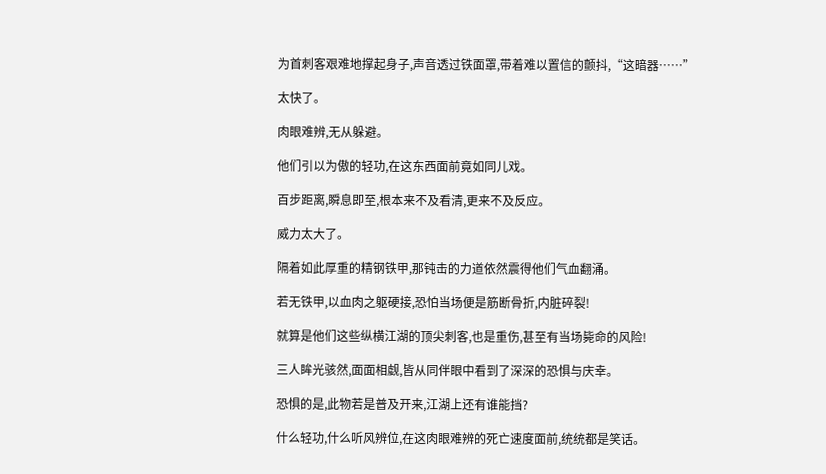为首刺客艰难地撑起身子,声音透过铁面罩,带着难以置信的颤抖,“这暗器……”

太快了。

肉眼难辨,无从躲避。

他们引以为傲的轻功,在这东西面前竟如同儿戏。

百步距离,瞬息即至,根本来不及看清,更来不及反应。

威力太大了。

隔着如此厚重的精钢铁甲,那钝击的力道依然震得他们气血翻涌。

若无铁甲,以血肉之躯硬接,恐怕当场便是筋断骨折,内脏碎裂!

就算是他们这些纵横江湖的顶尖刺客,也是重伤,甚至有当场毙命的风险!

三人眸光骇然,面面相觑,皆从同伴眼中看到了深深的恐惧与庆幸。

恐惧的是,此物若是普及开来,江湖上还有谁能挡?

什么轻功,什么听风辨位,在这肉眼难辨的死亡速度面前,统统都是笑话。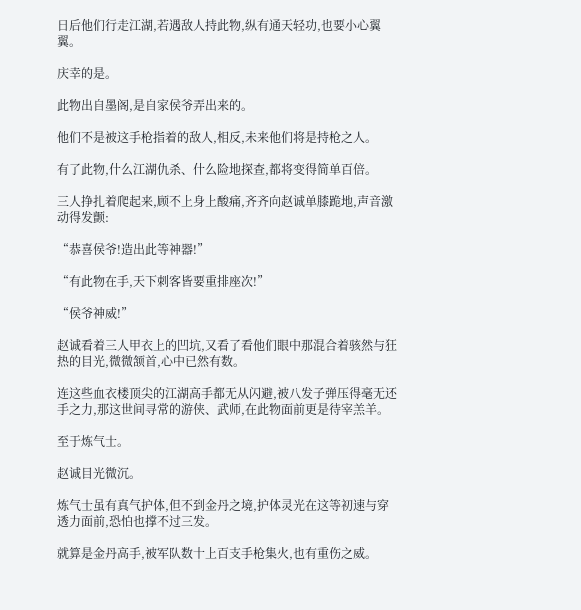日后他们行走江湖,若遇敌人持此物,纵有通天轻功,也要小心翼翼。

庆幸的是。

此物出自墨阁,是自家侯爷弄出来的。

他们不是被这手枪指着的敌人,相反,未来他们将是持枪之人。

有了此物,什么江湖仇杀、什么险地探查,都将变得简单百倍。

三人挣扎着爬起来,顾不上身上酸痛,齐齐向赵诚单膝跪地,声音激动得发颤:

“恭喜侯爷!造出此等神器!”

“有此物在手,天下刺客皆要重排座次!”

“侯爷神威!”

赵诚看着三人甲衣上的凹坑,又看了看他们眼中那混合着骇然与狂热的目光,微微颔首,心中已然有数。

连这些血衣楼顶尖的江湖高手都无从闪避,被八发子弹压得毫无还手之力,那这世间寻常的游侠、武师,在此物面前更是待宰羔羊。

至于炼气士。

赵诚目光微沉。

炼气士虽有真气护体,但不到金丹之境,护体灵光在这等初速与穿透力面前,恐怕也撑不过三发。

就算是金丹高手,被军队数十上百支手枪集火,也有重伤之威。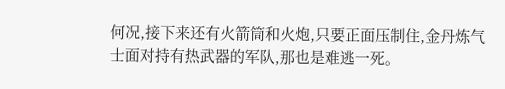何况,接下来还有火箭筒和火炮,只要正面压制住,金丹炼气士面对持有热武器的军队,那也是难逃一死。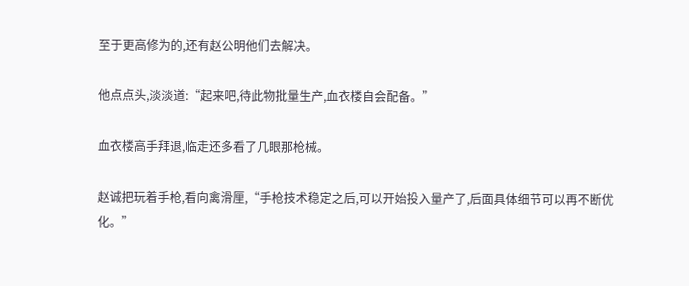至于更高修为的,还有赵公明他们去解决。

他点点头,淡淡道:“起来吧,待此物批量生产,血衣楼自会配备。”

血衣楼高手拜退,临走还多看了几眼那枪械。

赵诚把玩着手枪,看向禽滑厘,“手枪技术稳定之后,可以开始投入量产了,后面具体细节可以再不断优化。”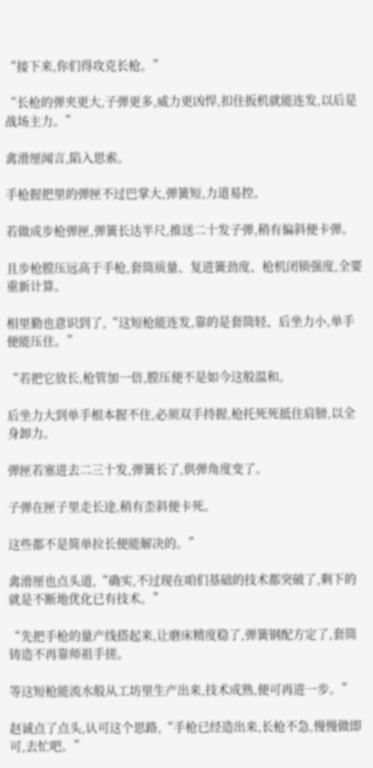“接下来,你们得攻克长枪。”

“长枪的弹夹更大,子弹更多,威力更凶悍,扣住扳机就能连发,以后是战场主力。”

禽滑厘闻言,陷入思索。

手枪握把里的弹匣不过巴掌大,弹簧短,力道易控。

若做成步枪弹匣,弹簧长达半尺,推送二十发子弹,稍有偏斜便卡弹。

且步枪膛压远高于手枪,套筒质量、复进簧劲度、枪机闭锁强度,全要重新计算。

相里勤也意识到了,“这短枪能连发,靠的是套筒轻、后坐力小,单手便能压住。”

“若把它放长,枪管加一倍,膛压便不是如今这般温和。

后坐力大到单手根本握不住,必须双手持握,枪托死死抵住肩膀,以全身卸力。

弹匣若塞进去二三十发,弹簧长了,供弹角度变了。

子弹在匣子里走长途,稍有歪斜便卡死。

这些都不是简单拉长便能解决的。”

禽滑厘也点头道,“确实,不过现在咱们基础的技术都突破了,剩下的就是不断地优化已有技术。”

“先把手枪的量产线搭起来,让磨床精度稳了,弹簧钢配方定了,套筒铸造不再靠师祖手搓。

等这短枪能流水般从工坊里生产出来,技术成熟,便可再进一步。”

赵诚点了点头,认可这个思路,“手枪已经造出来,长枪不急,慢慢做即可,去忙吧。”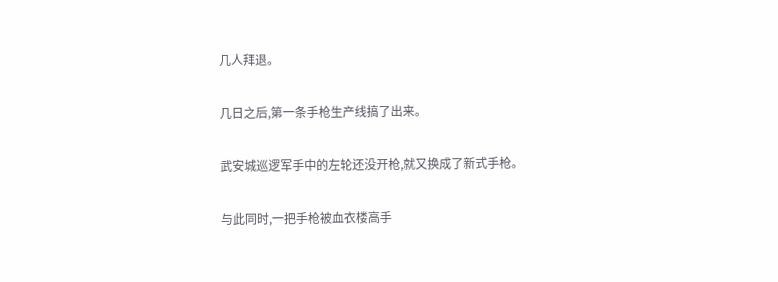几人拜退。

几日之后,第一条手枪生产线搞了出来。

武安城巡逻军手中的左轮还没开枪,就又换成了新式手枪。

与此同时,一把手枪被血衣楼高手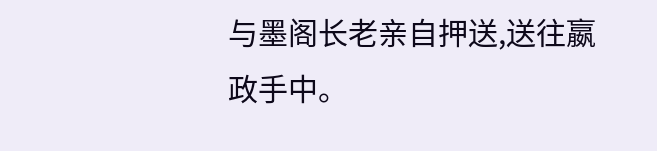与墨阁长老亲自押送,送往嬴政手中。